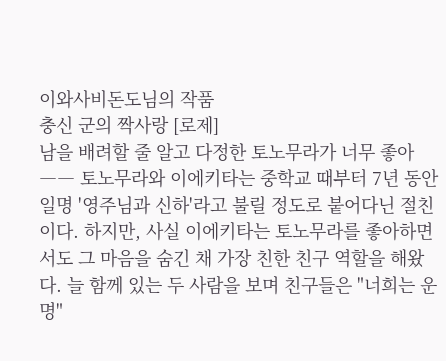이와사비돈도님의 작품
충신 군의 짝사랑 [로제]
남을 배려할 줄 알고 다정한 토노무라가 너무 좋아―― 토노무라와 이에키타는 중학교 때부터 7년 동안 일명 '영주님과 신하'라고 불릴 정도로 붙어다닌 절친이다. 하지만, 사실 이에키타는 토노무라를 좋아하면서도 그 마음을 숨긴 채 가장 친한 친구 역할을 해왔다. 늘 함께 있는 두 사람을 보며 친구들은 "너희는 운명"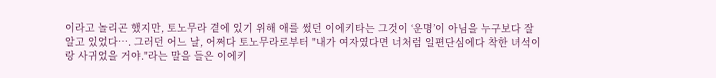이라고 놀리곤 했지만, 토노무라 곁에 있기 위해 애를 썼던 이에키타는 그것이 ‘운명’이 아님을 누구보다 잘 알고 있었다…. 그러던 어느 날, 어쩌다 토노무라로부터 "내가 여자였다면 너처럼 일편단심에다 착한 녀석이랑 사귀었을 거야."라는 말을 들은 이에키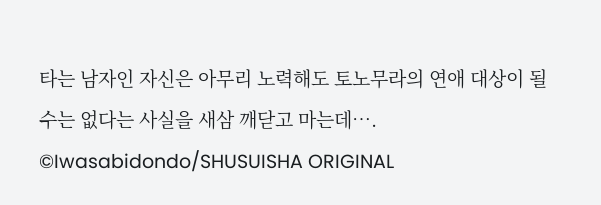타는 남자인 자신은 아무리 노력해도 토노무라의 연애 대상이 될 수는 없다는 사실을 새삼 깨닫고 마는데…. ©Iwasabidondo/SHUSUISHA ORIGINAL